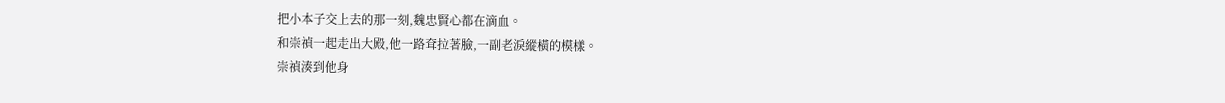把小本子交上去的那一刻,魏忠賢心都在滴血。
和崇禎一起走出大殿,他一路耷拉著臉,一副老淚縱橫的模樣。
崇禎湊到他身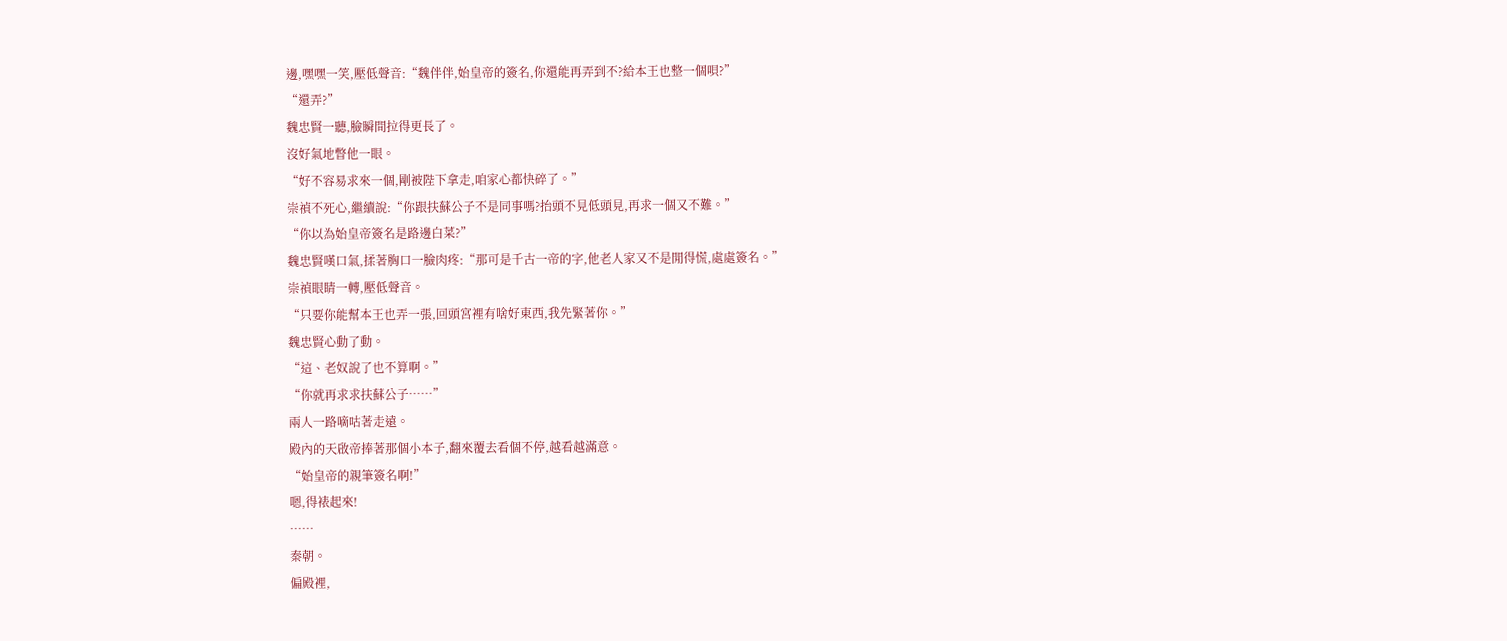邊,嘿嘿一笑,壓低聲音:“魏伴伴,始皇帝的簽名,你還能再弄到不?給本王也整一個唄?”
“還弄?”
魏忠賢一聽,臉瞬間拉得更長了。
沒好氣地瞥他一眼。
“好不容易求來一個,剛被陛下拿走,咱家心都快碎了。”
崇禎不死心,繼續說:“你跟扶蘇公子不是同事嗎?抬頭不見低頭見,再求一個又不難。”
“你以為始皇帝簽名是路邊白菜?”
魏忠賢嘆口氣,揉著胸口一臉肉疼:“那可是千古一帝的字,他老人家又不是閒得慌,處處簽名。”
崇禎眼睛一轉,壓低聲音。
“只要你能幫本王也弄一張,回頭宮裡有啥好東西,我先緊著你。”
魏忠賢心動了動。
“這、老奴說了也不算啊。”
“你就再求求扶蘇公子……”
兩人一路嘀咕著走遠。
殿內的天啟帝捧著那個小本子,翻來覆去看個不停,越看越滿意。
“始皇帝的親筆簽名啊!”
嗯,得裱起來!
……
秦朝。
偏殿裡,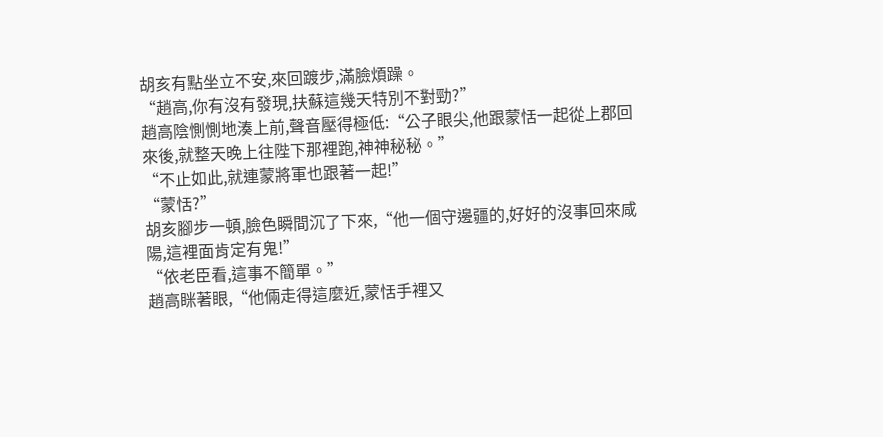胡亥有點坐立不安,來回踱步,滿臉煩躁。
“趙高,你有沒有發現,扶蘇這幾天特別不對勁?”
趙高陰惻惻地湊上前,聲音壓得極低:“公子眼尖,他跟蒙恬一起從上郡回來後,就整天晚上往陛下那裡跑,神神秘秘。”
“不止如此,就連蒙將軍也跟著一起!”
“蒙恬?”
胡亥腳步一頓,臉色瞬間沉了下來,“他一個守邊疆的,好好的沒事回來咸陽,這裡面肯定有鬼!”
“依老臣看,這事不簡單。”
趙高眯著眼,“他倆走得這麼近,蒙恬手裡又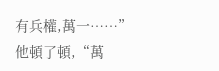有兵權,萬一……”
他頓了頓,“萬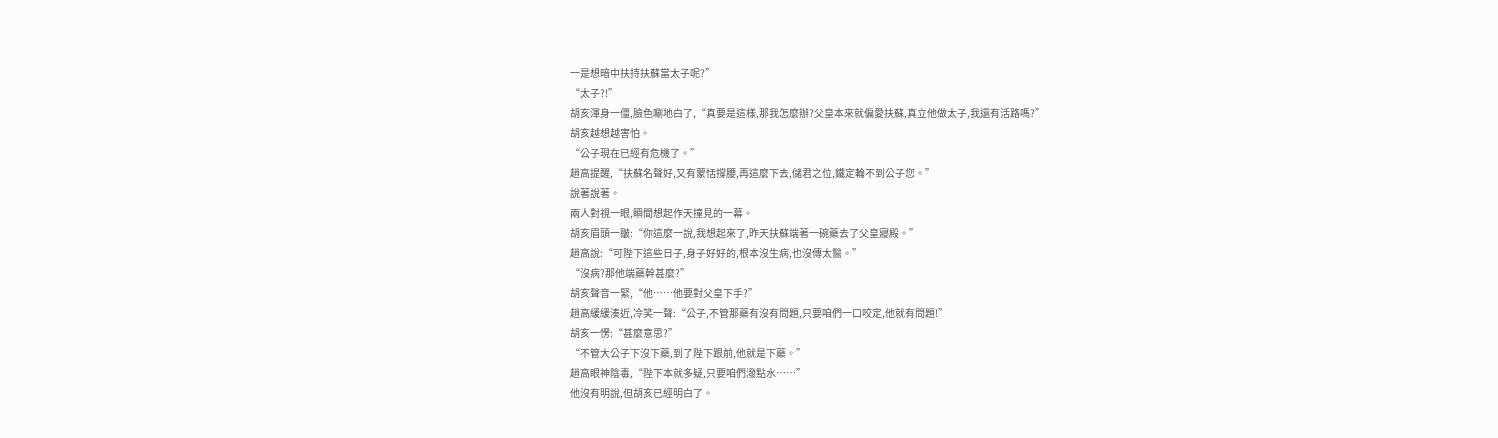一是想暗中扶持扶蘇當太子呢?”
“太子?!”
胡亥渾身一僵,臉色唰地白了,“真要是這樣,那我怎麼辦?父皇本來就偏愛扶蘇,真立他做太子,我還有活路嗎?”
胡亥越想越害怕。
“公子現在已經有危機了。”
趙高提醒,“扶蘇名聲好,又有蒙恬撐腰,再這麼下去,儲君之位,鐵定輪不到公子您。”
說著說著。
兩人對視一眼,瞬間想起作天撞見的一幕。
胡亥眉頭一皺:“你這麼一說,我想起來了,昨天扶蘇端著一碗藥去了父皇寢殿。”
趙高說:“可陛下這些日子,身子好好的,根本沒生病,也沒傳太醫。”
“沒病?那他端藥幹甚麼?”
胡亥聲音一緊,“他……他要對父皇下手?”
趙高緩緩湊近,冷笑一聲:“公子,不管那藥有沒有問題,只要咱們一口咬定,他就有問題!”
胡亥一愣:“甚麼意思?”
“不管大公子下沒下藥,到了陛下跟前,他就是下藥。”
趙高眼神陰毒,“陛下本就多疑,只要咱們潑點水……”
他沒有明說,但胡亥已經明白了。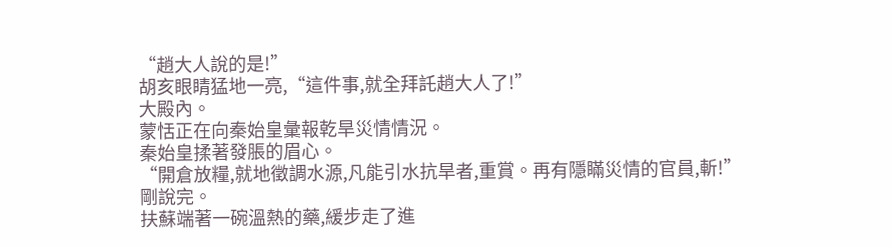“趙大人說的是!”
胡亥眼睛猛地一亮,“這件事,就全拜託趙大人了!”
大殿內。
蒙恬正在向秦始皇彙報乾旱災情情況。
秦始皇揉著發脹的眉心。
“開倉放糧,就地徵調水源,凡能引水抗旱者,重賞。再有隱瞞災情的官員,斬!”
剛說完。
扶蘇端著一碗溫熱的藥,緩步走了進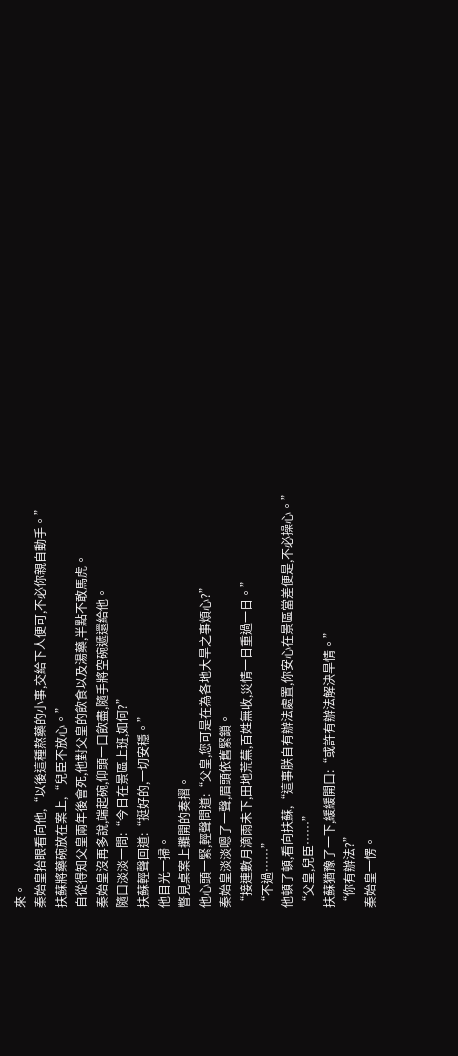來。
秦始皇抬眼看向他,“以後這種熬藥的小事,交給下人便可,不必你親自動手。”
扶蘇將藥碗放在案上,“兒臣不放心。”
自從得知父皇兩年後會死,他對父皇的飲食以及湯藥,半點不敢馬虎。
秦始皇沒再多說,端起碗,仰頭一口飲盡,隨手將空碗遞還給他。
隨口淡淡一問:“今日在景區上班,如何?”
扶蘇輕聲回道:“挺好的,一切安穩。”
他目光一掃。
瞥見桌案上攤開的奏摺。
他心頭一緊,輕聲問道:“父皇,您可是在為各地大旱之事煩心?”
秦始皇淡淡嗯了一聲,眉頭依舊緊鎖。
“接連數月滴雨未下,田地荒蕪,百姓無收,災情一日重過一日。”
“不過……”
他頓了頓,看向扶蘇,“這事朕自有辦法處置,你安心在景區當差便是,不必操心。”
“父皇,兒臣……”
扶蘇猶豫了一下,緩緩開口:“或許有辦法解決旱情。”
“你有辦法?”
秦始皇一愣。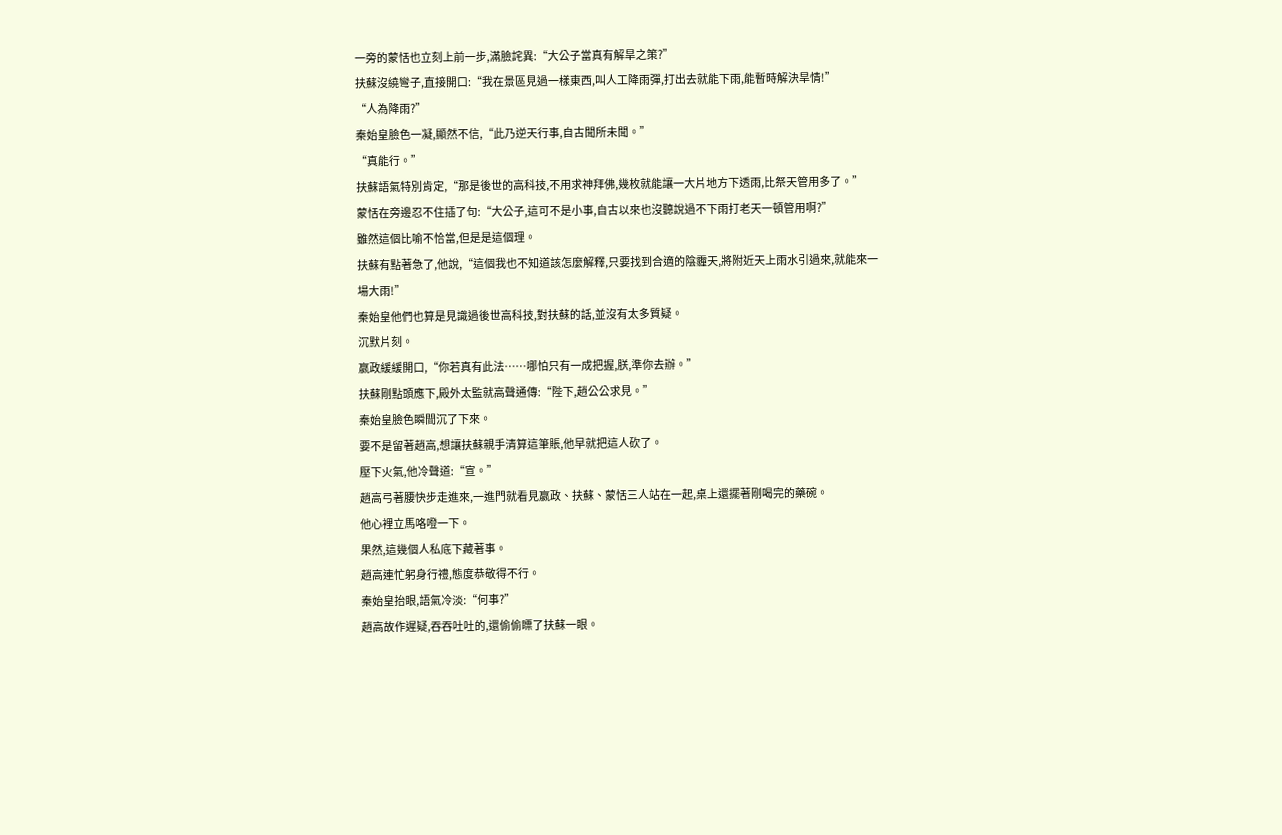一旁的蒙恬也立刻上前一步,滿臉詫異:“大公子當真有解旱之策?”
扶蘇沒繞彎子,直接開口:“我在景區見過一樣東西,叫人工降雨彈,打出去就能下雨,能暫時解決旱情!”
“人為降雨?”
秦始皇臉色一凝,顯然不信,“此乃逆天行事,自古聞所未聞。”
“真能行。”
扶蘇語氣特別肯定,“那是後世的高科技,不用求神拜佛,幾枚就能讓一大片地方下透雨,比祭天管用多了。”
蒙恬在旁邊忍不住插了句:“大公子,這可不是小事,自古以來也沒聽說過不下雨打老天一頓管用啊?”
雖然這個比喻不恰當,但是是這個理。
扶蘇有點著急了,他說,“這個我也不知道該怎麼解釋,只要找到合適的陰霾天,將附近天上雨水引過來,就能來一場大雨!”
秦始皇他們也算是見識過後世高科技,對扶蘇的話,並沒有太多質疑。
沉默片刻。
嬴政緩緩開口,“你若真有此法……哪怕只有一成把握,朕,準你去辦。”
扶蘇剛點頭應下,殿外太監就高聲通傳:“陛下,趙公公求見。”
秦始皇臉色瞬間沉了下來。
要不是留著趙高,想讓扶蘇親手清算這筆賬,他早就把這人砍了。
壓下火氣,他冷聲道:“宣。”
趙高弓著腰快步走進來,一進門就看見嬴政、扶蘇、蒙恬三人站在一起,桌上還擺著剛喝完的藥碗。
他心裡立馬咯噔一下。
果然,這幾個人私底下藏著事。
趙高連忙躬身行禮,態度恭敬得不行。
秦始皇抬眼,語氣冷淡:“何事?”
趙高故作遲疑,吞吞吐吐的,還偷偷瞟了扶蘇一眼。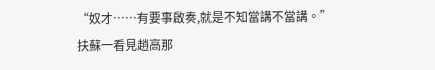“奴才……有要事啟奏,就是不知當講不當講。”
扶蘇一看見趙高那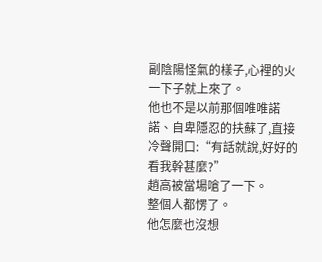副陰陽怪氣的樣子,心裡的火一下子就上來了。
他也不是以前那個唯唯諾諾、自卑隱忍的扶蘇了,直接冷聲開口:“有話就說,好好的看我幹甚麼?”
趙高被當場嗆了一下。
整個人都愣了。
他怎麼也沒想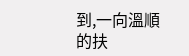到,一向溫順的扶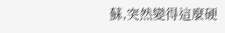蘇,突然變得這麼硬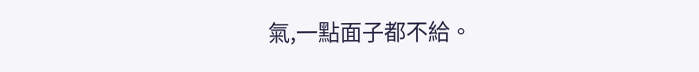氣,一點面子都不給。